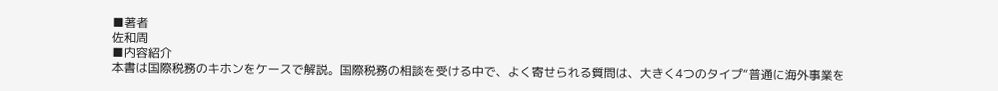■著者
佐和周
■内容紹介
本書は国際税務のキホンをケースで解説。国際税務の相談を受ける中で、よく寄せられる質問は、大きく4つのタイプ“普通に海外事業を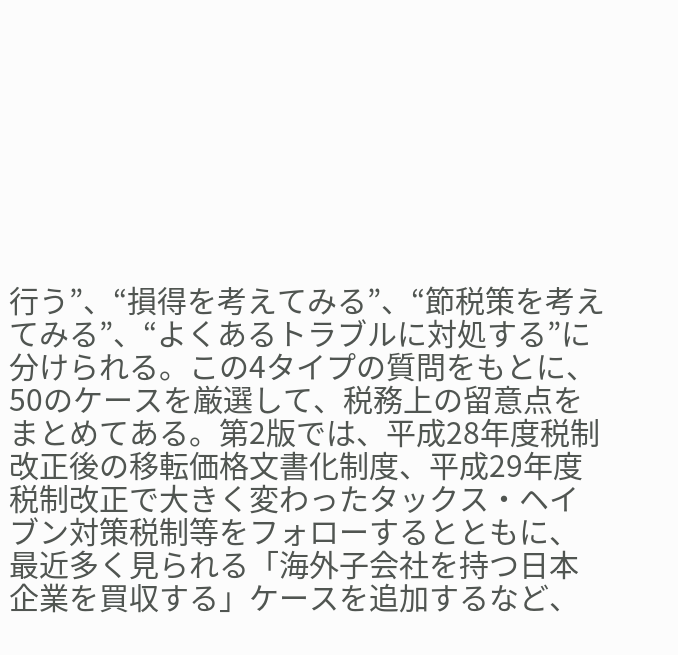行う”、“損得を考えてみる”、“節税策を考えてみる”、“よくあるトラブルに対処する”に分けられる。この4タイプの質問をもとに、50のケースを厳選して、税務上の留意点をまとめてある。第2版では、平成28年度税制改正後の移転価格文書化制度、平成29年度税制改正で大きく変わったタックス・ヘイブン対策税制等をフォローするとともに、最近多く見られる「海外子会社を持つ日本企業を買収する」ケースを追加するなど、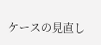ケースの見直し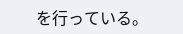を行っている。